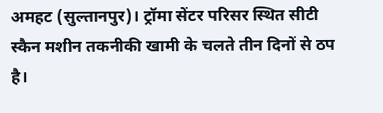अमहट (सुल्तानपुर)। ट्रॉमा सेंटर परिसर स्थित सीटी स्कैन मशीन तकनीकी खामी के चलते तीन दिनों से ठप है।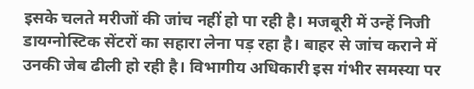इसके चलते मरीजों की जांच नहीं हो पा रही है। मजबूरी में उन्हें निजी डायग्नोस्टिक सेंटरों का सहारा लेना पड़ रहा है। बाहर से जांच कराने में उनकी जेब ढीली हो रही है। विभागीय अधिकारी इस गंभीर समस्या पर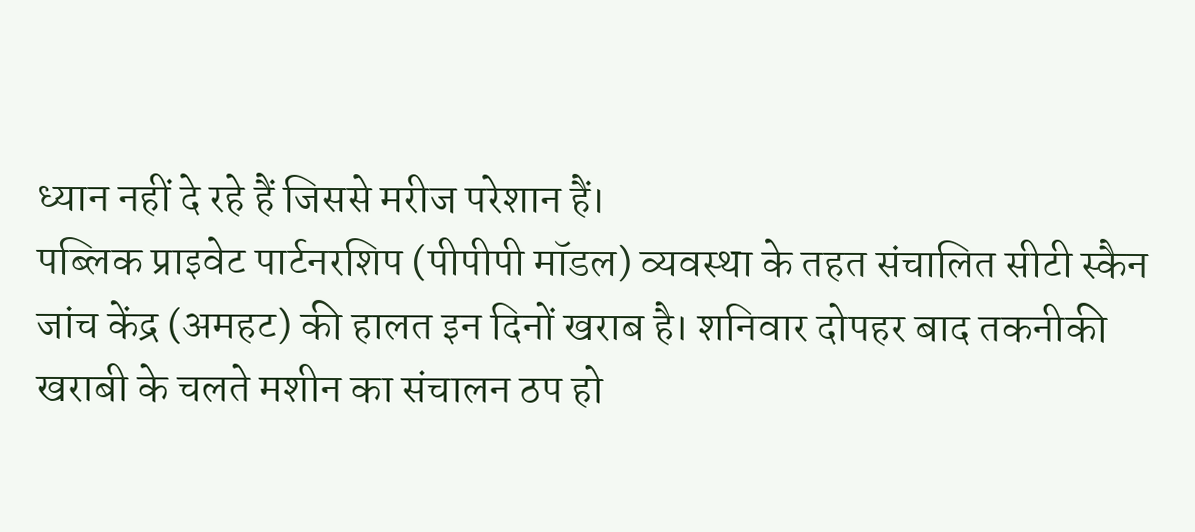ध्यान नहीं दे रहे हैं जिससे मरीज परेशान हैं।
पब्लिक प्राइवेट पार्टनरशिप (पीपीपी मॉडल) व्यवस्था के तहत संचालित सीटी स्कैन जांच केंद्र (अमहट) की हालत इन दिनों खराब है। शनिवार दोपहर बाद तकनीकी खराबी के चलते मशीन का संचालन ठप हो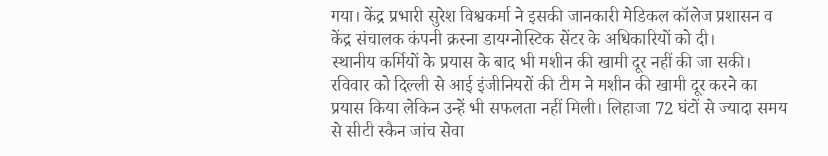गया। केंद्र प्रभारी सुरेश विश्वकर्मा ने इसकी जानकारी मेडिकल कॉलेज प्रशासन व केंद्र संचालक कंपनी क्रस्ना डायग्नोस्टिक सेंटर के अधिकारियों को दी।
स्थानीय कर्मियों के प्रयास के बाद भी मशीन की खामी दूर नहीं की जा सकी। रविवार को दिल्ली से आई इंजीनियरों की टीम ने मशीन की खामी दूर करने का प्रयास किया लेकिन उन्हें भी सफलता नहीं मिली। लिहाजा 72 घंटों से ज्यादा समय से सीटी स्कैन जांच सेवा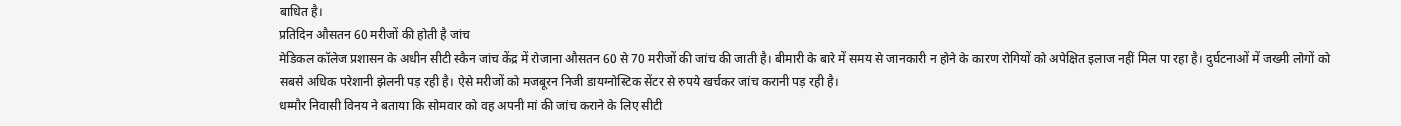बाधित है।
प्रतिदिन औसतन 60 मरीजों की होती है जांच
मेडिकल कॉलेज प्रशासन के अधीन सीटी स्कैन जांच केंद्र में रोजाना औसतन 60 से 70 मरीजों की जांच की जाती है। बीमारी के बारे में समय से जानकारी न होने के कारण रोगियों को अपेक्षित इलाज नहीं मिल पा रहा है। दुर्घटनाओं में जख्मी लोगों को सबसे अधिक परेशानी झेलनी पड़ रही है। ऐसे मरीजों को मजबूरन निजी डायग्नोस्टिक सेंटर से रुपये खर्चकर जांच करानी पड़ रही है।
धम्मौर निवासी विनय ने बताया कि सोमवार को वह अपनी मां की जांच कराने के लिए सीटी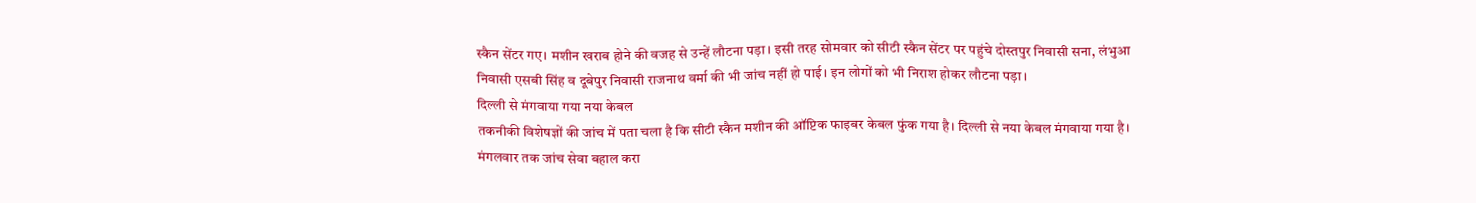स्कैन सेंटर गए। मशीन खराब होने की वजह से उन्हें लौटना पड़ा। इसी तरह सोमवार को सीटी स्कैन सेंटर पर पहुंचे दोस्तपुर निवासी सना, लंभुआ निवासी एसबी सिंह व दूबेपुर निवासी राजनाथ वर्मा की भी जांच नहीं हो पाई। इन लोगों को भी निराश होकर लौटना पड़ा।
दिल्ली से मंगवाया गया नया केबल
तकनीकी विशेषज्ञों की जांच में पता चला है कि सीटी स्कैन मशीन की ऑप्टिक फाइबर केबल फुंक गया है। दिल्ली से नया केबल मंगवाया गया है। मंगलवार तक जांच सेवा बहाल करा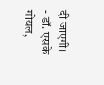दी जाएगी।
- डॉ. एसके गोयल,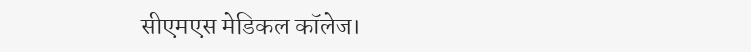सीएमएस मेडिकल कॉलेज।